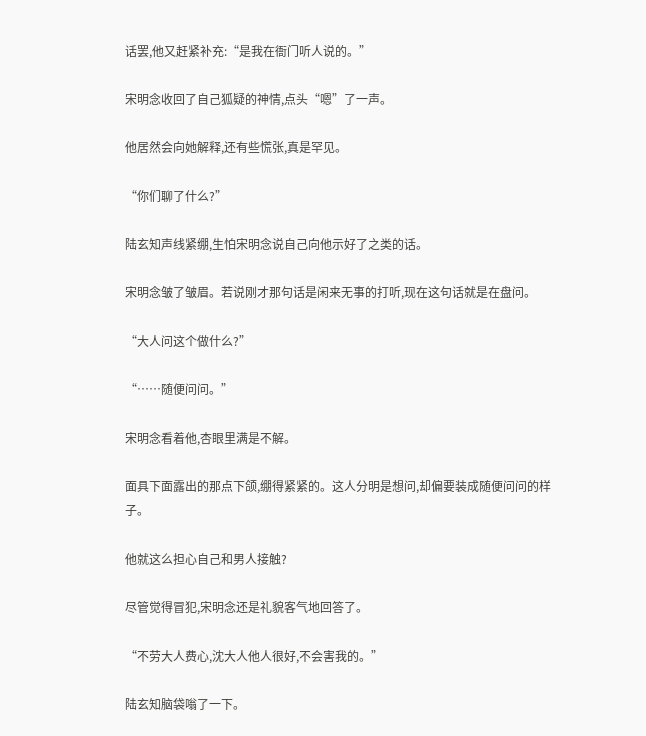话罢,他又赶紧补充:“是我在衙门听人说的。”

宋明念收回了自己狐疑的神情,点头“嗯”了一声。

他居然会向她解释,还有些慌张,真是罕见。

“你们聊了什么?”

陆玄知声线紧绷,生怕宋明念说自己向他示好了之类的话。

宋明念皱了皱眉。若说刚才那句话是闲来无事的打听,现在这句话就是在盘问。

“大人问这个做什么?”

“……随便问问。”

宋明念看着他,杏眼里满是不解。

面具下面露出的那点下颌,绷得紧紧的。这人分明是想问,却偏要装成随便问问的样子。

他就这么担心自己和男人接触?

尽管觉得冒犯,宋明念还是礼貌客气地回答了。

“不劳大人费心,沈大人他人很好,不会害我的。”

陆玄知脑袋嗡了一下。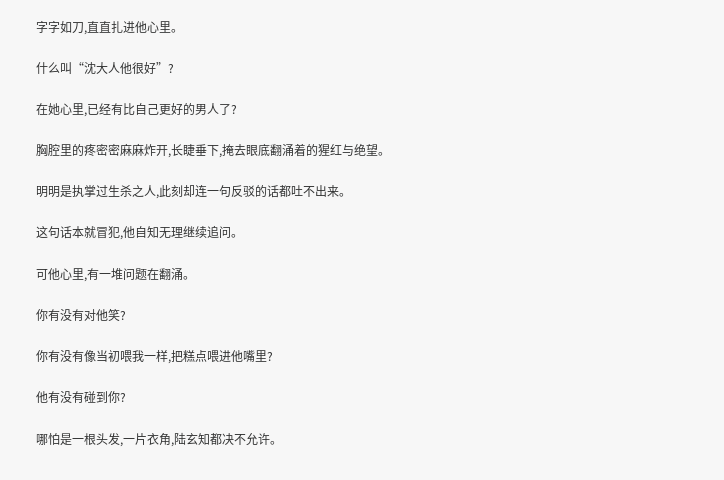字字如刀,直直扎进他心里。

什么叫“沈大人他很好”?

在她心里,已经有比自己更好的男人了?

胸腔里的疼密密麻麻炸开,长睫垂下,掩去眼底翻涌着的猩红与绝望。

明明是执掌过生杀之人,此刻却连一句反驳的话都吐不出来。

这句话本就冒犯,他自知无理继续追问。

可他心里,有一堆问题在翻涌。

你有没有对他笑?

你有没有像当初喂我一样,把糕点喂进他嘴里?

他有没有碰到你?

哪怕是一根头发,一片衣角,陆玄知都决不允许。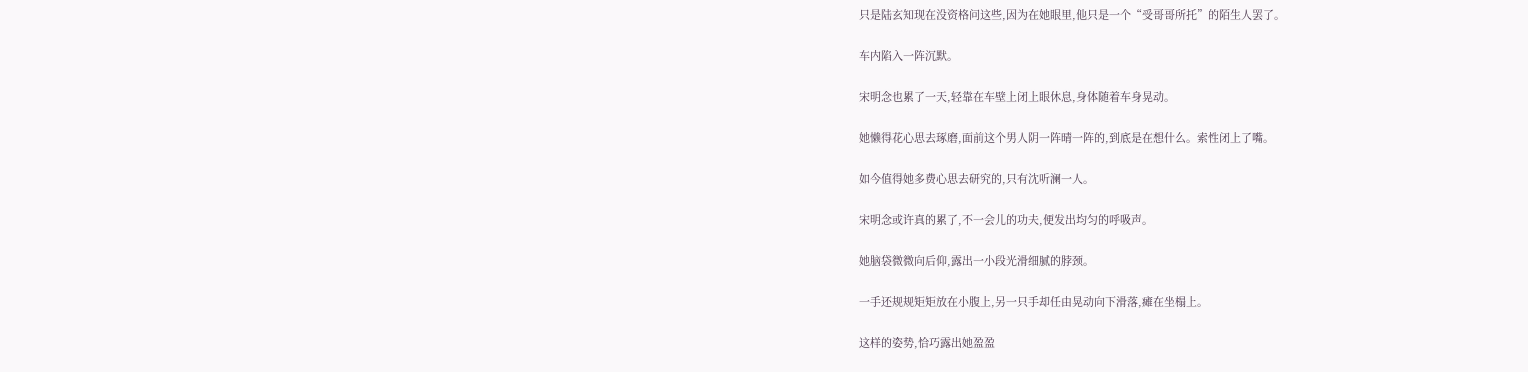只是陆玄知现在没资格问这些,因为在她眼里,他只是一个“受哥哥所托”的陌生人罢了。

车内陷入一阵沉默。

宋明念也累了一天,轻靠在车壁上闭上眼休息,身体随着车身晃动。

她懒得花心思去琢磨,面前这个男人阴一阵晴一阵的,到底是在想什么。索性闭上了嘴。

如今值得她多费心思去研究的,只有沈听澜一人。

宋明念或许真的累了,不一会儿的功夫,便发出均匀的呼吸声。

她脑袋微微向后仰,露出一小段光滑细腻的脖颈。

一手还规规矩矩放在小腹上,另一只手却任由晃动向下滑落,瘫在坐榻上。

这样的姿势,恰巧露出她盈盈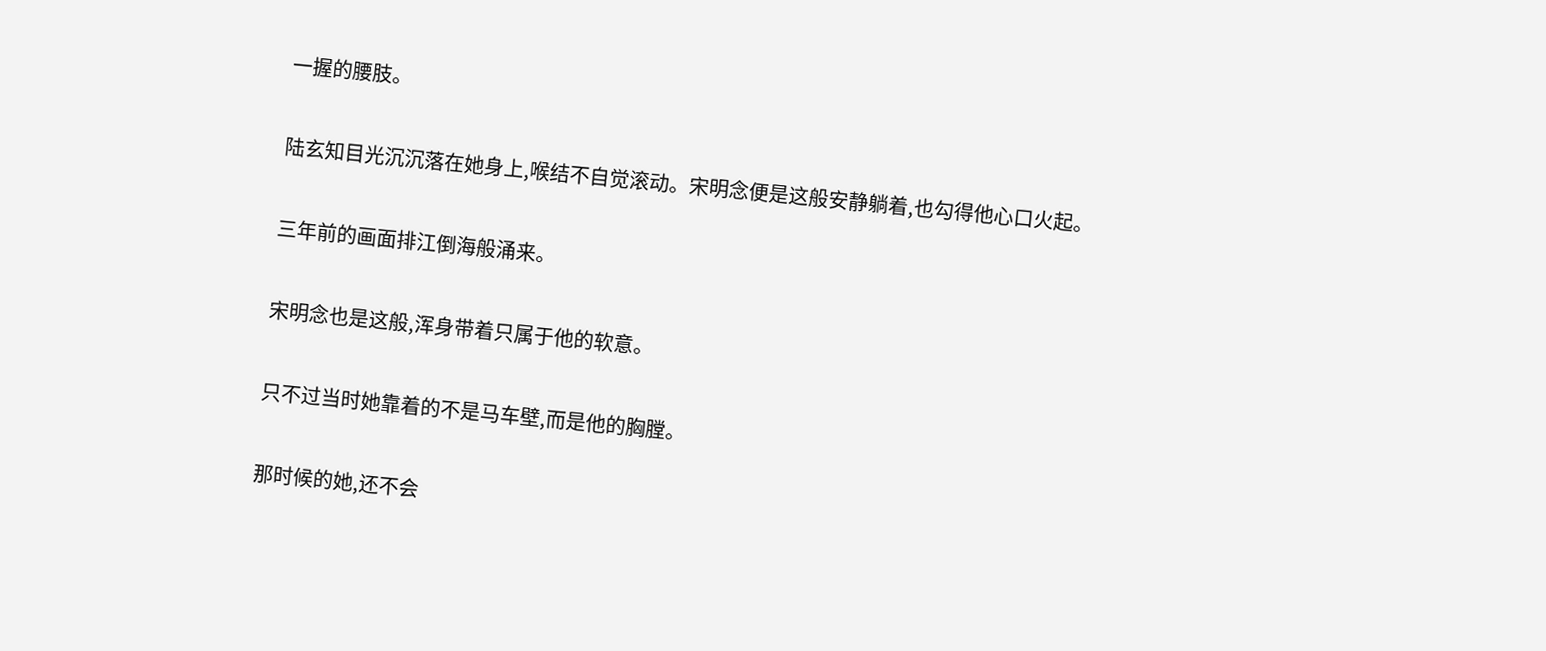一握的腰肢。

陆玄知目光沉沉落在她身上,喉结不自觉滚动。宋明念便是这般安静躺着,也勾得他心口火起。

三年前的画面排江倒海般涌来。

宋明念也是这般,浑身带着只属于他的软意。

只不过当时她靠着的不是马车壁,而是他的胸膛。

那时候的她,还不会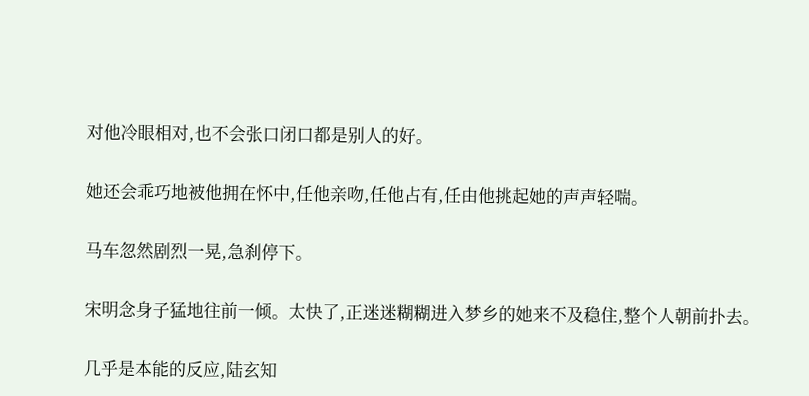对他冷眼相对,也不会张口闭口都是别人的好。

她还会乖巧地被他拥在怀中,任他亲吻,任他占有,任由他挑起她的声声轻喘。

马车忽然剧烈一晃,急刹停下。

宋明念身子猛地往前一倾。太快了,正迷迷糊糊进入梦乡的她来不及稳住,整个人朝前扑去。

几乎是本能的反应,陆玄知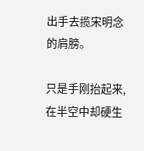出手去揽宋明念的肩膀。

只是手刚抬起来,在半空中却硬生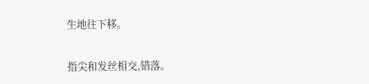生地往下移。

指尖和发丝相交,错落。